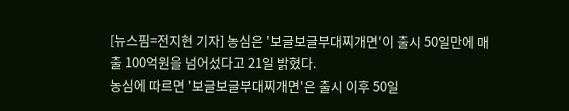[뉴스핌=전지현 기자] 농심은 '보글보글부대찌개면'이 출시 50일만에 매출 100억원을 넘어섰다고 21일 밝혔다.
농심에 따르면 '보글보글부대찌개면'은 출시 이후 50일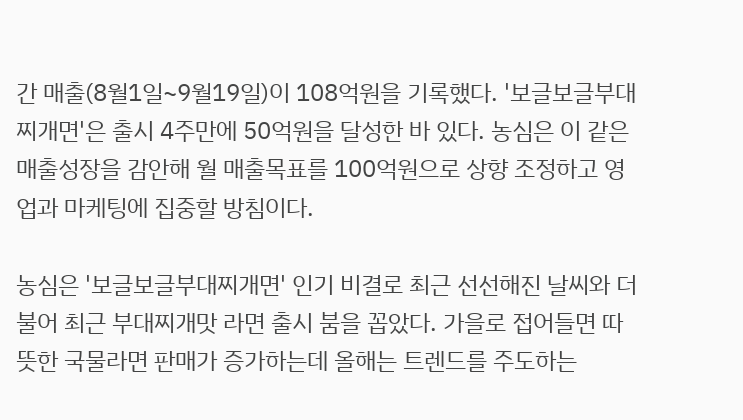간 매출(8월1일~9월19일)이 108억원을 기록했다. '보글보글부대찌개면'은 출시 4주만에 50억원을 달성한 바 있다. 농심은 이 같은 매출성장을 감안해 월 매출목표를 100억원으로 상향 조정하고 영업과 마케팅에 집중할 방침이다.

농심은 '보글보글부대찌개면' 인기 비결로 최근 선선해진 날씨와 더불어 최근 부대찌개맛 라면 출시 붐을 꼽았다. 가을로 접어들면 따뜻한 국물라면 판매가 증가하는데 올해는 트렌드를 주도하는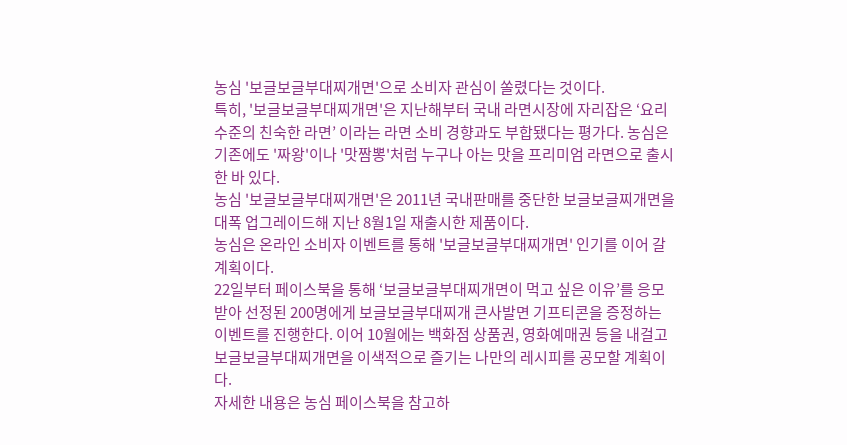농심 '보글보글부대찌개면'으로 소비자 관심이 쏠렸다는 것이다.
특히, '보글보글부대찌개면'은 지난해부터 국내 라면시장에 자리잡은 ‘요리 수준의 친숙한 라면’ 이라는 라면 소비 경향과도 부합됐다는 평가다. 농심은 기존에도 '짜왕'이나 '맛짬뽕'처럼 누구나 아는 맛을 프리미엄 라면으로 출시한 바 있다.
농심 '보글보글부대찌개면'은 2011년 국내판매를 중단한 보글보글찌개면을 대폭 업그레이드해 지난 8월1일 재출시한 제품이다.
농심은 온라인 소비자 이벤트를 통해 '보글보글부대찌개면' 인기를 이어 갈 계획이다.
22일부터 페이스북을 통해 ‘보글보글부대찌개면이 먹고 싶은 이유’를 응모받아 선정된 200명에게 보글보글부대찌개 큰사발면 기프티콘을 증정하는 이벤트를 진행한다. 이어 10월에는 백화점 상품권, 영화예매권 등을 내걸고 보글보글부대찌개면을 이색적으로 즐기는 나만의 레시피를 공모할 계획이다.
자세한 내용은 농심 페이스북을 참고하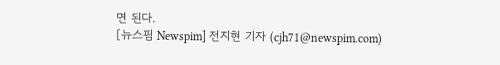면 된다.
[뉴스핌 Newspim] 전지현 기자 (cjh71@newspim.com)